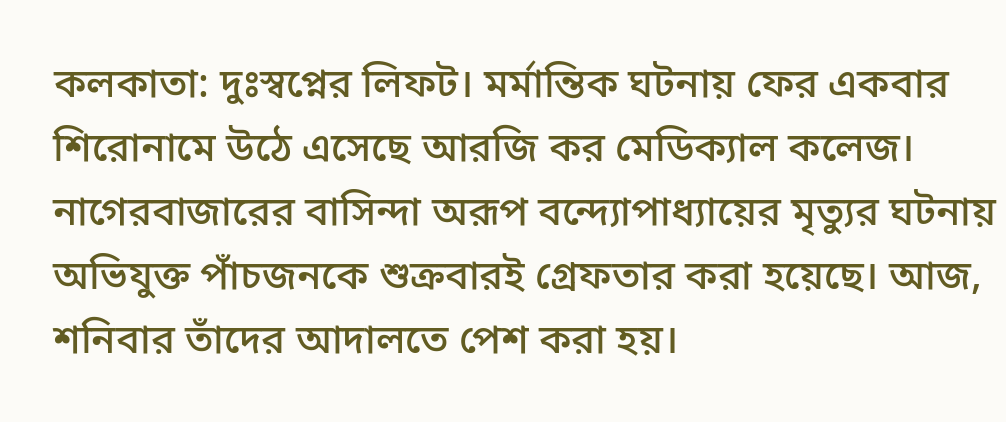কলকাতা: দুঃস্বপ্নের লিফট। মর্মান্তিক ঘটনায় ফের একবার শিরোনামে উঠে এসেছে আরজি কর মেডিক্যাল কলেজ। নাগেরবাজারের বাসিন্দা অরূপ বন্দ্যোপাধ্যায়ের মৃত্যুর ঘটনায় অভিযুক্ত পাঁচজনকে শুক্রবারই গ্রেফতার করা হয়েছে। আজ, শনিবার তাঁদের আদালতে পেশ করা হয়।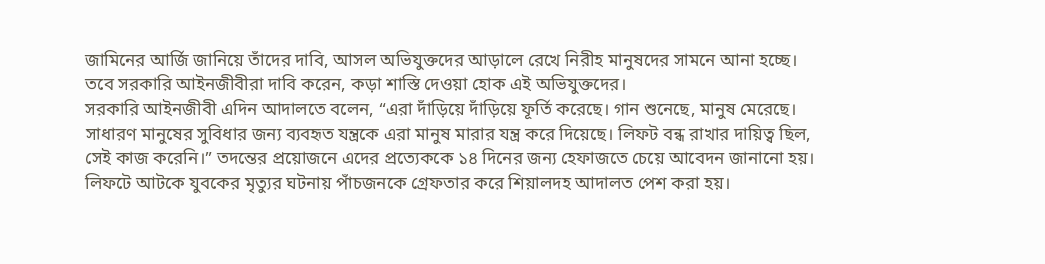জামিনের আর্জি জানিয়ে তাঁদের দাবি, আসল অভিযুক্তদের আড়ালে রেখে নিরীহ মানুষদের সামনে আনা হচ্ছে। তবে সরকারি আইনজীবীরা দাবি করেন, কড়া শাস্তি দেওয়া হোক এই অভিযুক্তদের।
সরকারি আইনজীবী এদিন আদালতে বলেন, “এরা দাঁড়িয়ে দাঁড়িয়ে ফূর্তি করেছে। গান শুনেছে, মানুষ মেরেছে। সাধারণ মানুষের সুবিধার জন্য ব্যবহৃত যন্ত্রকে এরা মানুষ মারার যন্ত্র করে দিয়েছে। লিফট বন্ধ রাখার দায়িত্ব ছিল, সেই কাজ করেনি।” তদন্তের প্রয়োজনে এদের প্রত্যেককে ১৪ দিনের জন্য হেফাজতে চেয়ে আবেদন জানানো হয়।
লিফটে আটকে যুবকের মৃত্যুর ঘটনায় পাঁচজনকে গ্রেফতার করে শিয়ালদহ আদালত পেশ করা হয়।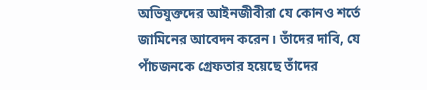অভিযুক্তদের আইনজীবীরা যে কোনও শর্তে জামিনের আবেদন করেন। তাঁদের দাবি, যে পাঁচজনকে গ্রেফতার হয়েছে তাঁদের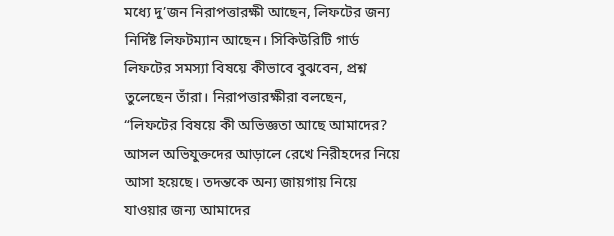মধ্যে দু’জন নিরাপত্তারক্ষী আছেন, লিফটের জন্য নির্দিষ্ট লিফটম্যান আছেন। সিকিউরিটি গার্ড লিফটের সমস্যা বিষয়ে কীভাবে বুঝবেন, প্রশ্ন তুলেছেন তাঁরা। নিরাপত্তারক্ষীরা বলছেন, “লিফটের বিষয়ে কী অভিজ্ঞতা আছে আমাদের? আসল অভিযুক্তদের আড়ালে রেখে নিরীহদের নিয়ে আসা হয়েছে। তদন্তকে অন্য জায়গায় নিয়ে যাওয়ার জন্য আমাদের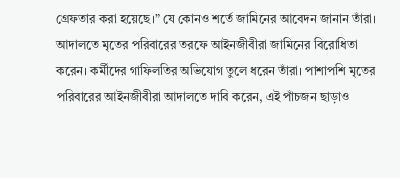গ্রেফতার করা হয়েছে।” যে কোনও শর্তে জামিনের আবেদন জানান তাঁরা।
আদালতে মৃতের পরিবারের তরফে আইনজীবীরা জামিনের বিরোধিতা করেন। কর্মীদের গাফিলতির অভিযোগ তুলে ধরেন তাঁরা। পাশাপশি মৃতের পরিবারের আইনজীবীরা আদালতে দাবি করেন, এই পাঁচজন ছাড়াও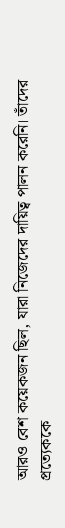আরও বেশ কয়েকজন ছিল, যারা নিজেদের দায়িত্ব পালন করেনি। তাঁদের প্রত্যেককে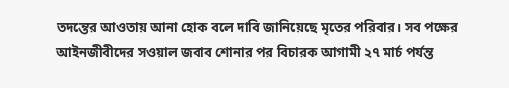তদন্তের আওতায় আনা হোক বলে দাবি জানিয়েছে মৃতের পরিবার। সব পক্ষের আইনজীবীদের সওয়াল জবাব শোনার পর বিচারক আগামী ২৭ মার্চ পর্যন্ত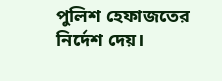পুলিশ হেফাজতের নির্দেশ দেয়।